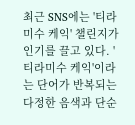최근 SNS에는 '티라미수 케익' 챌린지가 인기를 끌고 있다. '티라미수 케익'이라는 단어가 반복되는 다정한 음색과 단순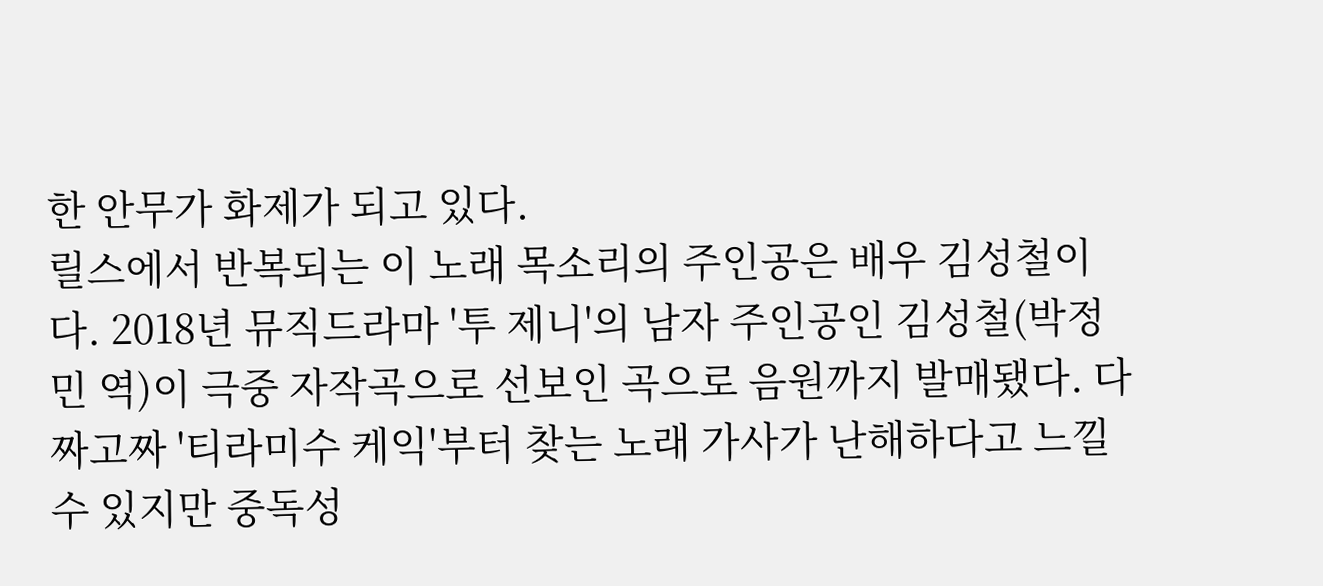한 안무가 화제가 되고 있다.
릴스에서 반복되는 이 노래 목소리의 주인공은 배우 김성철이다. 2018년 뮤직드라마 '투 제니'의 남자 주인공인 김성철(박정민 역)이 극중 자작곡으로 선보인 곡으로 음원까지 발매됐다. 다짜고짜 '티라미수 케익'부터 찾는 노래 가사가 난해하다고 느낄 수 있지만 중독성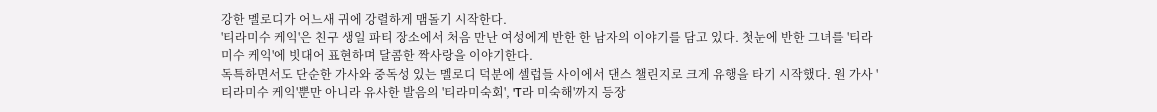강한 멜로디가 어느새 귀에 강렬하게 맴돌기 시작한다.
'티라미수 케익'은 친구 생일 파티 장소에서 처음 만난 여성에게 반한 한 남자의 이야기를 담고 있다. 첫눈에 반한 그녀를 '티라미수 케익'에 빗대어 표현하며 달콤한 짝사랑을 이야기한다.
독특하면서도 단순한 가사와 중독성 있는 멜로디 덕분에 셀럽들 사이에서 댄스 챌린지로 크게 유행을 타기 시작했다. 원 가사 '티라미수 케익'뿐만 아니라 유사한 발음의 '티라미숙회', 'T라 미숙해'까지 등장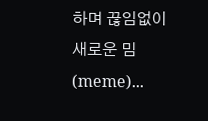하며 끊임없이 새로운 밈(meme)...